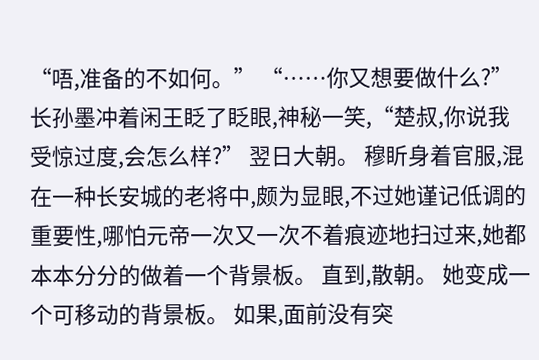“唔,准备的不如何。” “……你又想要做什么?” 长孙墨冲着闲王眨了眨眼,神秘一笑,“楚叔,你说我受惊过度,会怎么样?” 翌日大朝。 穆盺身着官服,混在一种长安城的老将中,颇为显眼,不过她谨记低调的重要性,哪怕元帝一次又一次不着痕迹地扫过来,她都本本分分的做着一个背景板。 直到,散朝。 她变成一个可移动的背景板。 如果,面前没有突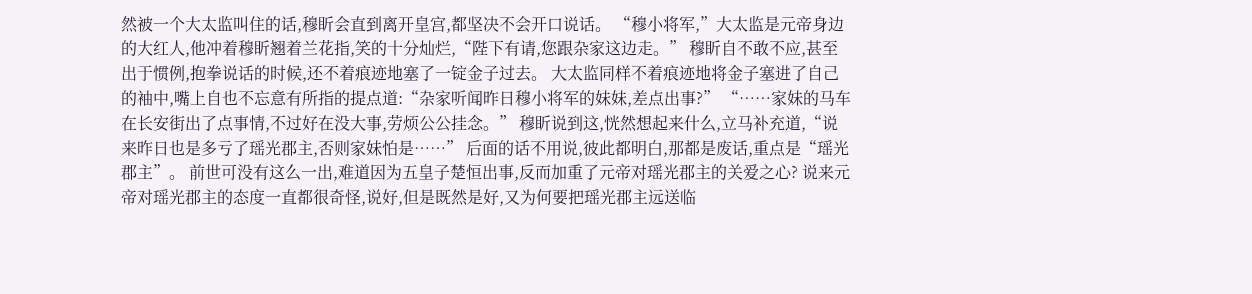然被一个大太监叫住的话,穆盺会直到离开皇宫,都坚决不会开口说话。 “穆小将军,”大太监是元帝身边的大红人,他冲着穆盺翘着兰花指,笑的十分灿烂,“陛下有请,您跟杂家这边走。” 穆盺自不敢不应,甚至出于惯例,抱拳说话的时候,还不着痕迹地塞了一锭金子过去。 大太监同样不着痕迹地将金子塞进了自己的袖中,嘴上自也不忘意有所指的提点道:“杂家听闻昨日穆小将军的妹妹,差点出事?” “……家妹的马车在长安街出了点事情,不过好在没大事,劳烦公公挂念。” 穆盺说到这,恍然想起来什么,立马补充道,“说来昨日也是多亏了瑶光郡主,否则家妹怕是……” 后面的话不用说,彼此都明白,那都是废话,重点是“瑶光郡主”。 前世可没有这么一出,难道因为五皇子楚恒出事,反而加重了元帝对瑶光郡主的关爱之心? 说来元帝对瑶光郡主的态度一直都很奇怪,说好,但是既然是好,又为何要把瑶光郡主远送临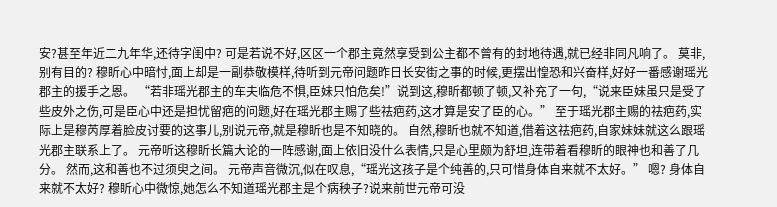安?甚至年近二九年华,还待字闺中? 可是若说不好,区区一个郡主竟然享受到公主都不曾有的封地待遇,就已经非同凡响了。 莫非,别有目的? 穆盺心中暗忖,面上却是一副恭敬模样,待听到元帝问题昨日长安街之事的时候,更摆出惶恐和兴奋样,好好一番感谢瑶光郡主的援手之恩。 “若非瑶光郡主的车夫临危不惧,臣妹只怕危矣!”说到这,穆盺都顿了顿,又补充了一句,“说来臣妹虽只是受了些皮外之伤,可是臣心中还是担忧留疤的问题,好在瑶光郡主赐了些祛疤药,这才算是安了臣的心。” 至于瑶光郡主赐的祛疤药,实际上是穆芮厚着脸皮讨要的这事儿,别说元帝,就是穆盺也是不知晓的。 自然,穆盺也就不知道,借着这祛疤药,自家妹妹就这么跟瑶光郡主联系上了。 元帝听这穆盺长篇大论的一阵感谢,面上依旧没什么表情,只是心里颇为舒坦,连带着看穆盺的眼神也和善了几分。 然而,这和善也不过须臾之间。 元帝声音微沉,似在叹息,“瑶光这孩子是个纯善的,只可惜身体自来就不太好。” 嗯? 身体自来就不太好? 穆盺心中微惊,她怎么不知道瑶光郡主是个病秧子?说来前世元帝可没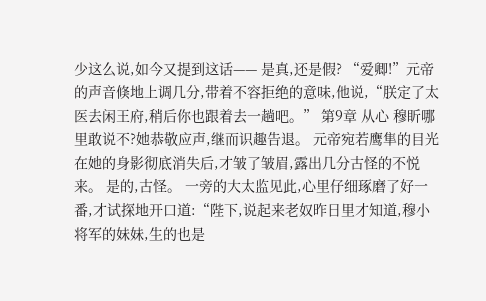少这么说,如今又提到这话—— 是真,还是假? “爱卿!”元帝的声音倏地上调几分,带着不容拒绝的意味,他说,“朕定了太医去闲王府,稍后你也跟着去一趟吧。” 第9章 从心 穆盺哪里敢说不?她恭敬应声,继而识趣告退。 元帝宛若鹰隼的目光在她的身影彻底消失后,才皱了皱眉,露出几分古怪的不悦来。 是的,古怪。 一旁的大太监见此,心里仔细琢磨了好一番,才试探地开口道:“陛下,说起来老奴昨日里才知道,穆小将军的妹妹,生的也是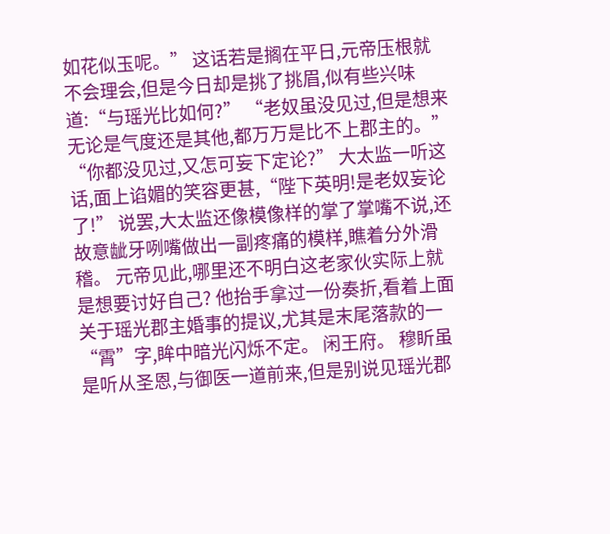如花似玉呢。” 这话若是搁在平日,元帝压根就不会理会,但是今日却是挑了挑眉,似有些兴味道:“与瑶光比如何?” “老奴虽没见过,但是想来无论是气度还是其他,都万万是比不上郡主的。” “你都没见过,又怎可妄下定论?” 大太监一听这话,面上谄媚的笑容更甚,“陛下英明!是老奴妄论了!” 说罢,大太监还像模像样的掌了掌嘴不说,还故意龇牙咧嘴做出一副疼痛的模样,瞧着分外滑稽。 元帝见此,哪里还不明白这老家伙实际上就是想要讨好自己? 他抬手拿过一份奏折,看着上面关于瑶光郡主婚事的提议,尤其是末尾落款的一“霄”字,眸中暗光闪烁不定。 闲王府。 穆盺虽是听从圣恩,与御医一道前来,但是别说见瑶光郡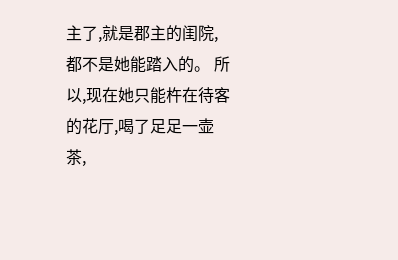主了,就是郡主的闺院,都不是她能踏入的。 所以,现在她只能杵在待客的花厅,喝了足足一壶茶,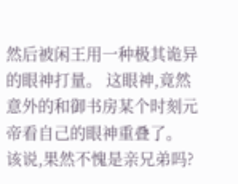然后被闲王用一种极其诡异的眼神打量。 这眼神,竟然意外的和御书房某个时刻元帝看自己的眼神重叠了。 该说,果然不愧是亲兄弟吗?